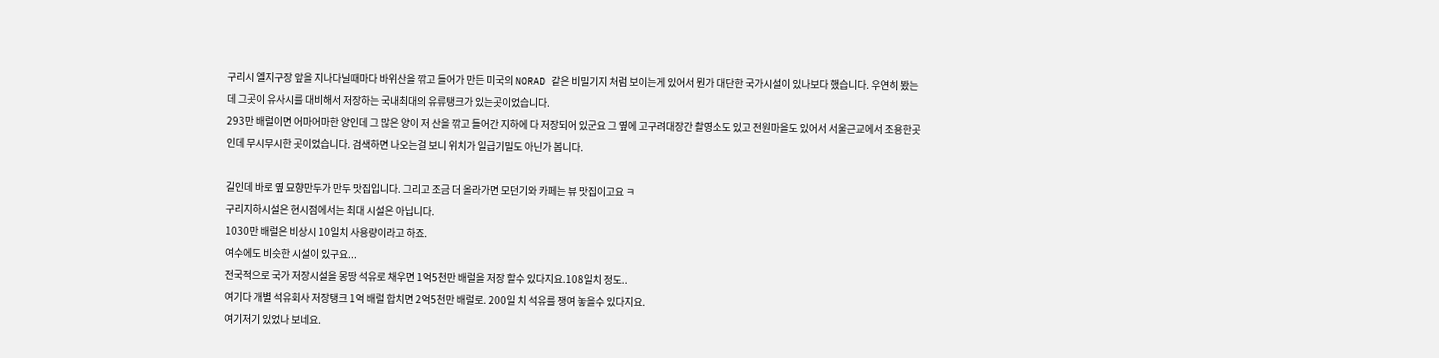구리시 엘지구장 앞을 지나다닐때마다 바위산을 깎고 들어가 만든 미국의 NORAD 같은 비밀기지 처럼 보이는게 있어서 뭔가 대단한 국가시설이 있나보다 했습니다. 우연히 봤는데 그곳이 유사시를 대비해서 저장하는 국내최대의 유류탱크가 있는곳이었습니다.
293만 배럴이면 어마어마한 양인데 그 많은 양이 저 산을 깎고 들어간 지하에 다 저장되어 있군요 그 옆에 고구려대장간 촬영소도 있고 전원마을도 있어서 서울근교에서 조용한곳인데 무시무시한 곳이었습니다. 검색하면 나오는걸 보니 위치가 일급기밀도 아닌가 봅니다.

길인데 바로 옆 묘향만두가 만두 맛집입니다. 그리고 조금 더 올라가면 모던기와 카페는 뷰 맛집이고요 ㅋ
구리지하시설은 현시점에서는 최대 시설은 아닙니다.
1030만 배럴은 비상시 10일치 사용량이라고 하죠.
여수에도 비슷한 시설이 있구요...
전국적으로 국가 저장시설을 몽땅 석유로 채우면 1억5천만 배럴을 저장 할수 있다지요.108일치 정도..
여기다 개별 석유회사 저장탱크 1억 배럴 합치면 2억5천만 배럴로. 200일 치 석유를 쟁여 놓을수 있다지요.
여기저기 있었나 보네요.